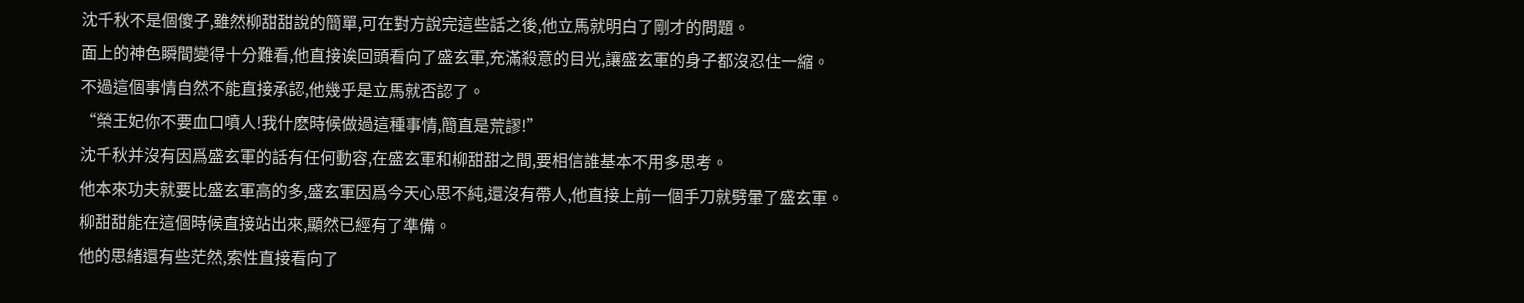沈千秋不是個傻子,雖然柳甜甜說的簡單,可在對方說完這些話之後,他立馬就明白了剛才的問題。
面上的神色瞬間變得十分難看,他直接诶回頭看向了盛玄軍,充滿殺意的目光,讓盛玄軍的身子都沒忍住一縮。
不過這個事情自然不能直接承認,他幾乎是立馬就否認了。
“榮王妃你不要血口噴人!我什麽時候做過這種事情,簡直是荒謬!”
沈千秋并沒有因爲盛玄軍的話有任何動容,在盛玄軍和柳甜甜之間,要相信誰基本不用多思考。
他本來功夫就要比盛玄軍高的多,盛玄軍因爲今天心思不純,還沒有帶人,他直接上前一個手刀就劈暈了盛玄軍。
柳甜甜能在這個時候直接站出來,顯然已經有了準備。
他的思緒還有些茫然,索性直接看向了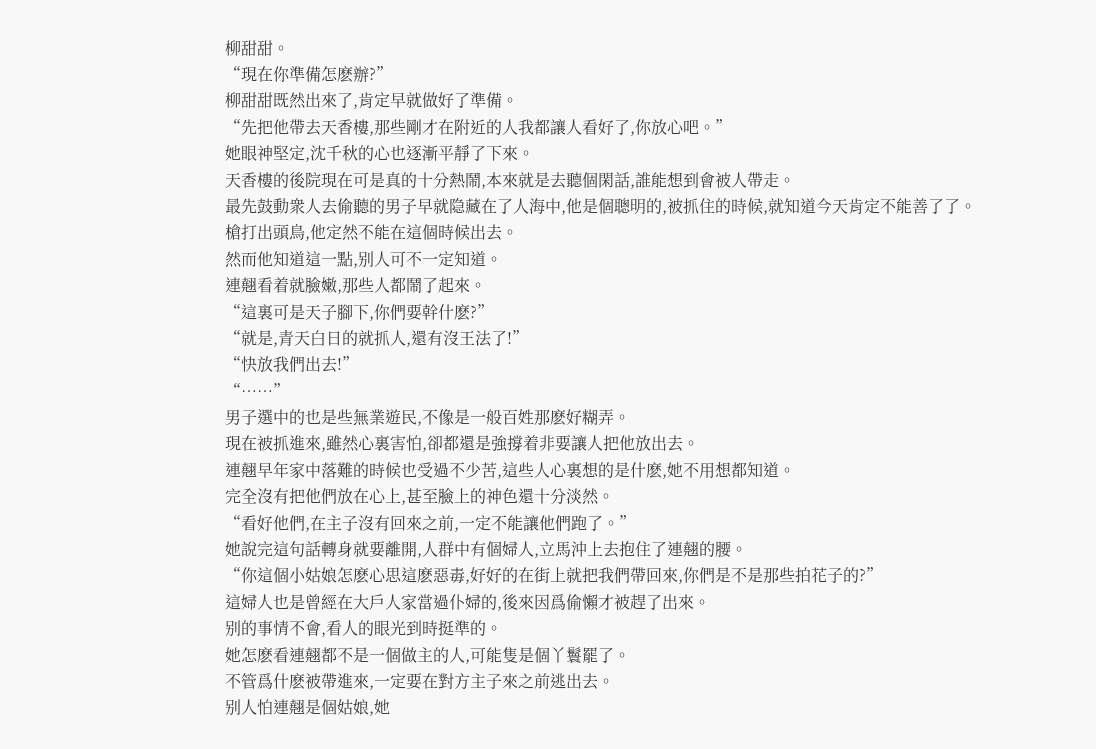柳甜甜。
“現在你準備怎麽辦?”
柳甜甜既然出來了,肯定早就做好了準備。
“先把他帶去天香樓,那些剛才在附近的人我都讓人看好了,你放心吧。”
她眼神堅定,沈千秋的心也逐漸平靜了下來。
天香樓的後院現在可是真的十分熱鬧,本來就是去聽個閑話,誰能想到會被人帶走。
最先鼓動衆人去偷聽的男子早就隐藏在了人海中,他是個聰明的,被抓住的時候,就知道今天肯定不能善了了。
槍打出頭鳥,他定然不能在這個時候出去。
然而他知道這一點,别人可不一定知道。
連翹看着就臉嫩,那些人都鬧了起來。
“這裏可是天子腳下,你們要幹什麽?”
“就是,青天白日的就抓人,還有沒王法了!”
“快放我們出去!”
“……”
男子選中的也是些無業遊民,不像是一般百姓那麽好糊弄。
現在被抓進來,雖然心裏害怕,卻都還是強撐着非要讓人把他放出去。
連翹早年家中落難的時候也受過不少苦,這些人心裏想的是什麽,她不用想都知道。
完全沒有把他們放在心上,甚至臉上的神色還十分淡然。
“看好他們,在主子沒有回來之前,一定不能讓他們跑了。”
她說完這句話轉身就要離開,人群中有個婦人,立馬沖上去抱住了連翹的腰。
“你這個小姑娘怎麽心思這麽惡毒,好好的在街上就把我們帶回來,你們是不是那些拍花子的?”
這婦人也是曾經在大戶人家當過仆婦的,後來因爲偷懶才被趕了出來。
别的事情不會,看人的眼光到時挺準的。
她怎麽看連翹都不是一個做主的人,可能隻是個丫鬟罷了。
不管爲什麽被帶進來,一定要在對方主子來之前逃出去。
别人怕連翹是個姑娘,她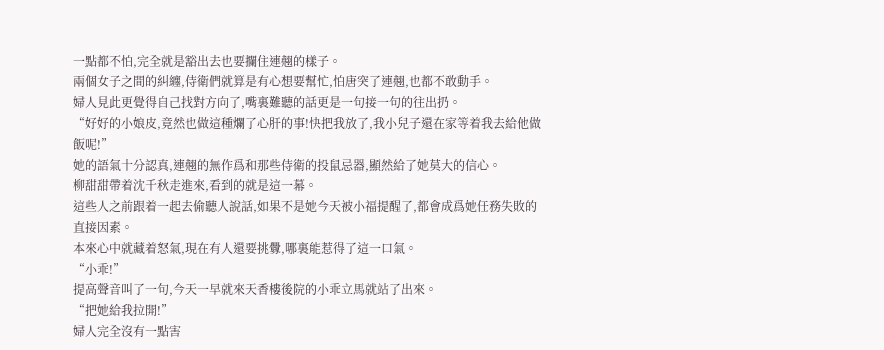一點都不怕,完全就是豁出去也要攔住連翹的樣子。
兩個女子之間的糾纏,侍衛們就算是有心想要幫忙,怕唐突了連翹,也都不敢動手。
婦人見此更覺得自己找對方向了,嘴裏難聽的話更是一句接一句的往出扔。
“好好的小娘皮,竟然也做這種爛了心肝的事!快把我放了,我小兒子還在家等着我去給他做飯呢!”
她的語氣十分認真,連翹的無作爲和那些侍衛的投鼠忌器,顯然給了她莫大的信心。
柳甜甜帶着沈千秋走進來,看到的就是這一幕。
這些人之前跟着一起去偷聽人說話,如果不是她今天被小福提醒了,都會成爲她任務失敗的直接因素。
本來心中就藏着怒氣,現在有人還要挑釁,哪裏能惹得了這一口氣。
“小乖!”
提高聲音叫了一句,今天一早就來天香樓後院的小乖立馬就站了出來。
“把她給我拉開!”
婦人完全沒有一點害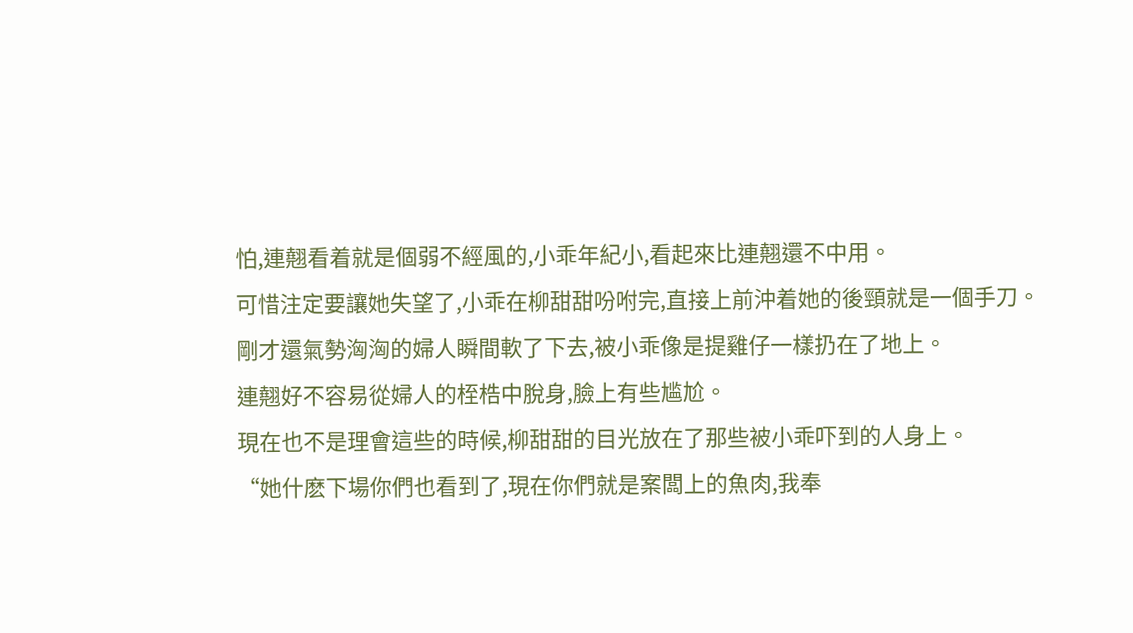怕,連翹看着就是個弱不經風的,小乖年紀小,看起來比連翹還不中用。
可惜注定要讓她失望了,小乖在柳甜甜吩咐完,直接上前沖着她的後頸就是一個手刀。
剛才還氣勢洶洶的婦人瞬間軟了下去,被小乖像是提雞仔一樣扔在了地上。
連翹好不容易從婦人的桎梏中脫身,臉上有些尴尬。
現在也不是理會這些的時候,柳甜甜的目光放在了那些被小乖吓到的人身上。
“她什麽下場你們也看到了,現在你們就是案闆上的魚肉,我奉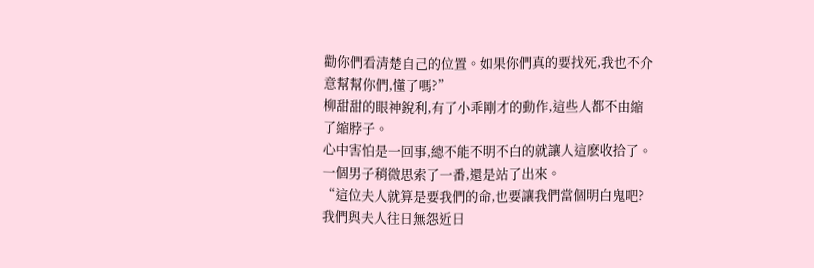勸你們看清楚自己的位置。如果你們真的要找死,我也不介意幫幫你們,懂了嗎?”
柳甜甜的眼神銳利,有了小乖剛才的動作,這些人都不由縮了縮脖子。
心中害怕是一回事,總不能不明不白的就讓人這麽收拾了。
一個男子稍微思索了一番,還是站了出來。
“這位夫人就算是要我們的命,也要讓我們當個明白鬼吧?我們與夫人往日無怨近日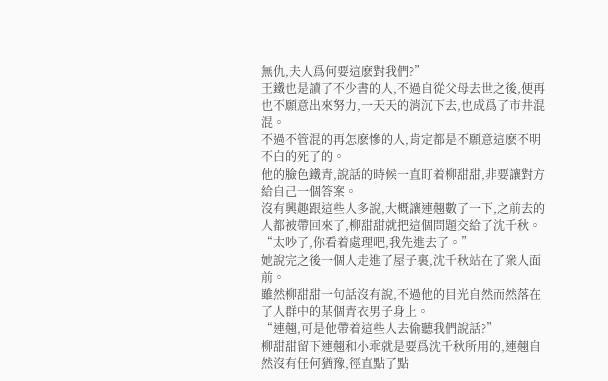無仇,夫人爲何要這麽對我們?”
王鐵也是讀了不少書的人,不過自從父母去世之後,便再也不願意出來努力,一天天的消沉下去,也成爲了市井混混。
不過不管混的再怎麽慘的人,肯定都是不願意這麽不明不白的死了的。
他的臉色鐵青,說話的時候一直盯着柳甜甜,非要讓對方給自己一個答案。
沒有興趣跟這些人多說,大概讓連翹數了一下,之前去的人都被帶回來了,柳甜甜就把這個問題交給了沈千秋。
“太吵了,你看着處理吧,我先進去了。”
她說完之後一個人走進了屋子裏,沈千秋站在了衆人面前。
雖然柳甜甜一句話沒有說,不過他的目光自然而然落在了人群中的某個青衣男子身上。
“連翹,可是他帶着這些人去偷聽我們說話?”
柳甜甜留下連翹和小乖就是要爲沈千秋所用的,連翹自然沒有任何猶豫,徑直點了點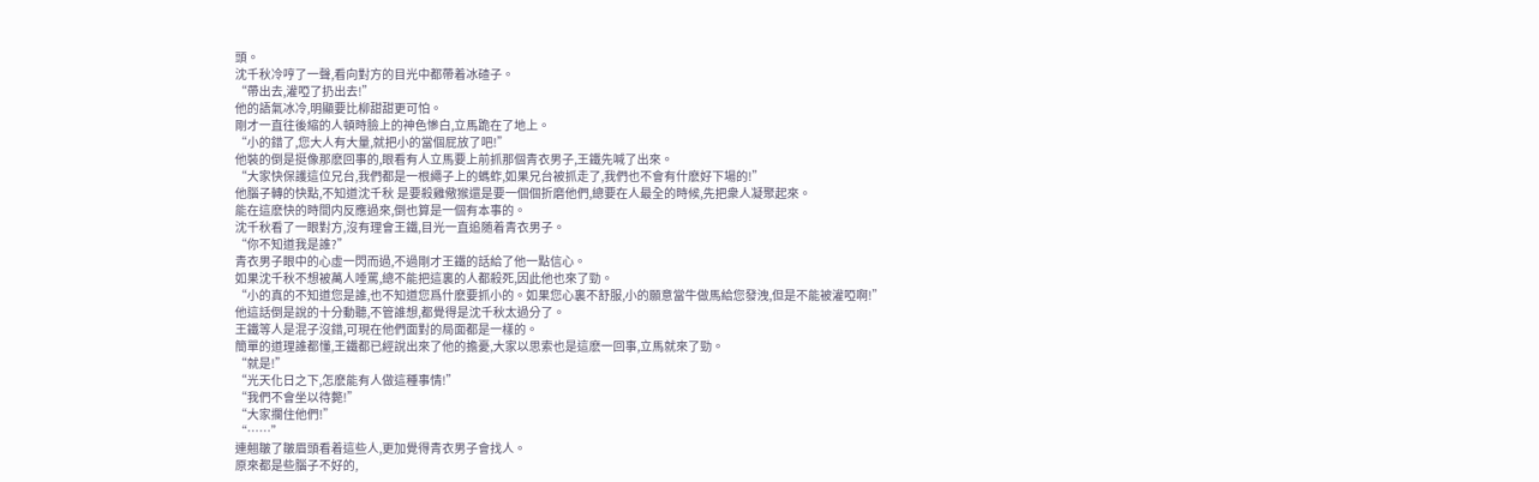頭。
沈千秋冷哼了一聲,看向對方的目光中都帶着冰碴子。
“帶出去,灌啞了扔出去!”
他的語氣冰冷,明顯要比柳甜甜更可怕。
剛才一直往後縮的人頓時臉上的神色慘白,立馬跪在了地上。
“小的錯了,您大人有大量,就把小的當個屁放了吧!”
他裝的倒是挺像那麽回事的,眼看有人立馬要上前抓那個青衣男子,王鐵先喊了出來。
“大家快保護這位兄台,我們都是一根繩子上的螞蚱,如果兄台被抓走了,我們也不會有什麽好下場的!”
他腦子轉的快點,不知道沈千秋 是要殺雞儆猴還是要一個個折磨他們,總要在人最全的時候,先把衆人凝聚起來。
能在這麽快的時間内反應過來,倒也算是一個有本事的。
沈千秋看了一眼對方,沒有理會王鐵,目光一直追随着青衣男子。
“你不知道我是誰?”
青衣男子眼中的心虛一閃而過,不過剛才王鐵的話給了他一點信心。
如果沈千秋不想被萬人唾罵,總不能把這裏的人都殺死,因此他也來了勁。
“小的真的不知道您是誰,也不知道您爲什麽要抓小的。如果您心裏不舒服,小的願意當牛做馬給您發洩,但是不能被灌啞啊!”
他這話倒是說的十分動聽,不管誰想,都覺得是沈千秋太過分了。
王鐵等人是混子沒錯,可現在他們面對的局面都是一樣的。
簡單的道理誰都懂,王鐵都已經說出來了他的擔憂,大家以思索也是這麽一回事,立馬就來了勁。
“就是!”
“光天化日之下,怎麽能有人做這種事情!”
“我們不會坐以待斃!”
“大家攔住他們!”
“……”
連翹皺了皺眉頭看着這些人,更加覺得青衣男子會找人。
原來都是些腦子不好的,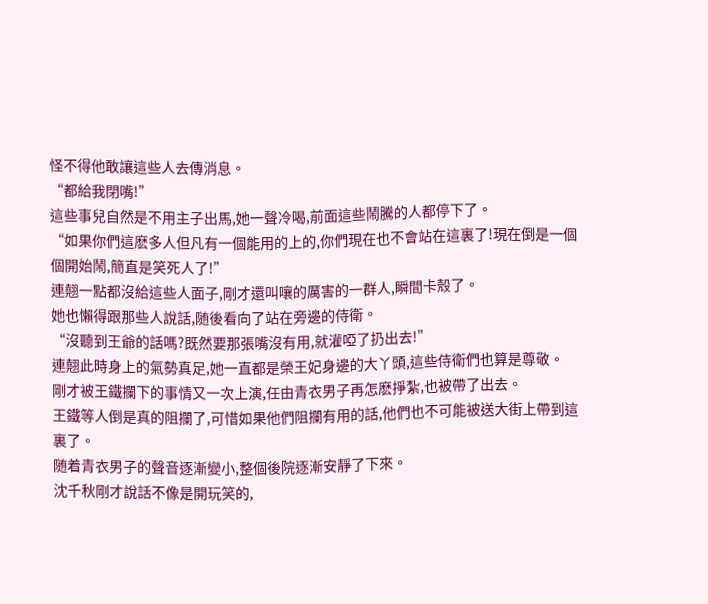怪不得他敢讓這些人去傳消息。
“都給我閉嘴!”
這些事兒自然是不用主子出馬,她一聲冷喝,前面這些鬧騰的人都停下了。
“如果你們這麽多人但凡有一個能用的上的,你們現在也不會站在這裏了!現在倒是一個個開始鬧,簡直是笑死人了!”
連翹一點都沒給這些人面子,剛才還叫嚷的厲害的一群人,瞬間卡殼了。
她也懶得跟那些人說話,随後看向了站在旁邊的侍衛。
“沒聽到王爺的話嗎?既然要那張嘴沒有用,就灌啞了扔出去!”
連翹此時身上的氣勢真足,她一直都是榮王妃身邊的大丫頭,這些侍衛們也算是尊敬。
剛才被王鐵攔下的事情又一次上演,任由青衣男子再怎麽掙紮,也被帶了出去。
王鐵等人倒是真的阻攔了,可惜如果他們阻攔有用的話,他們也不可能被送大街上帶到這裏了。
随着青衣男子的聲音逐漸變小,整個後院逐漸安靜了下來。
沈千秋剛才說話不像是開玩笑的,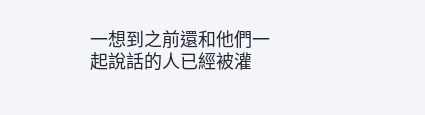一想到之前還和他們一起說話的人已經被灌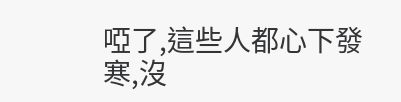啞了,這些人都心下發寒,沒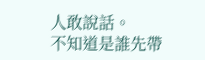人敢說話。
不知道是誰先帶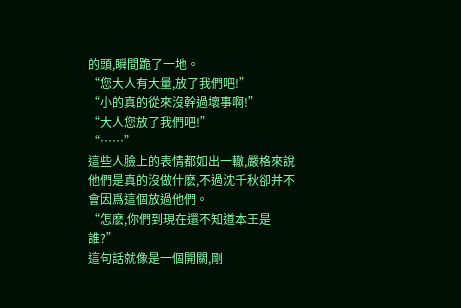的頭,瞬間跪了一地。
“您大人有大量,放了我們吧!”
“小的真的從來沒幹過壞事啊!”
“大人您放了我們吧!”
“……”
這些人臉上的表情都如出一轍,嚴格來說他們是真的沒做什麽,不過沈千秋卻并不會因爲這個放過他們。
“怎麽,你們到現在還不知道本王是誰?”
這句話就像是一個開關,剛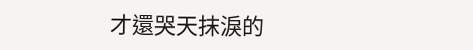才還哭天抹淚的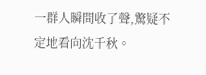一群人瞬間收了聲,驚疑不定地看向沈千秋。